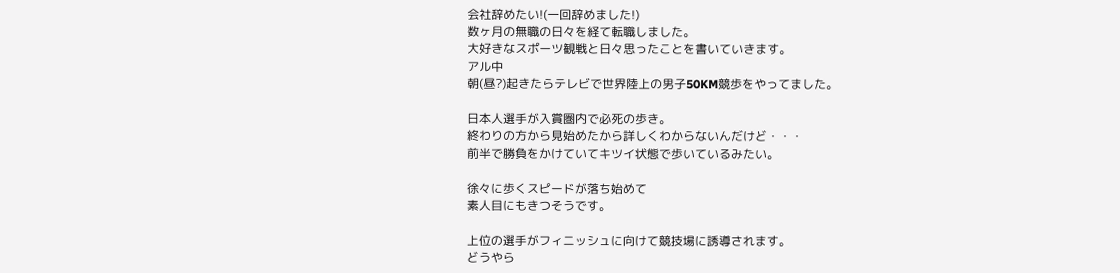会社辞めたい!(一回辞めました!)
数ヶ月の無職の日々を経て転職しました。
大好きなスポーツ観戦と日々思ったことを書いていきます。
アル中
朝(昼?)起きたらテレビで世界陸上の男子50KM競歩をやってました。

日本人選手が入賞圏内で必死の歩き。
終わりの方から見始めたから詳しくわからないんだけど・・・
前半で勝負をかけていてキツイ状態で歩いているみたい。

徐々に歩くスピードが落ち始めて
素人目にもきつそうです。

上位の選手がフィニッシュに向けて競技場に誘導されます。
どうやら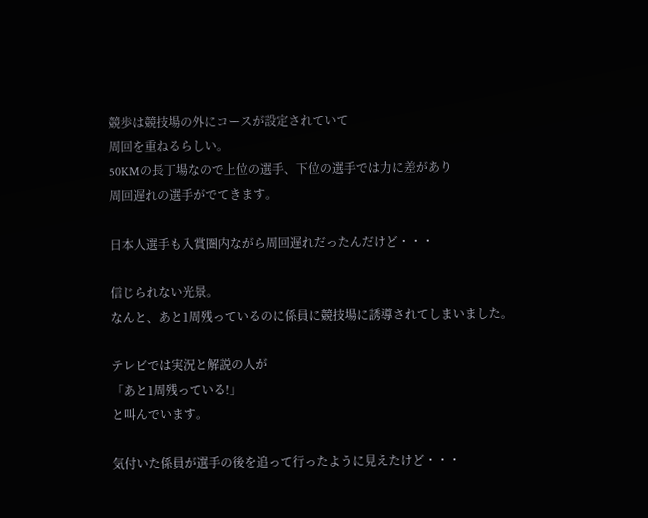競歩は競技場の外にコースが設定されていて
周回を重ねるらしい。
50KMの長丁場なので上位の選手、下位の選手では力に差があり
周回遅れの選手がでてきます。

日本人選手も入賞圏内ながら周回遅れだったんだけど・・・

信じられない光景。
なんと、あと1周残っているのに係員に競技場に誘導されてしまいました。

テレビでは実況と解説の人が
「あと1周残っている!」
と叫んでいます。

気付いた係員が選手の後を追って行ったように見えたけど・・・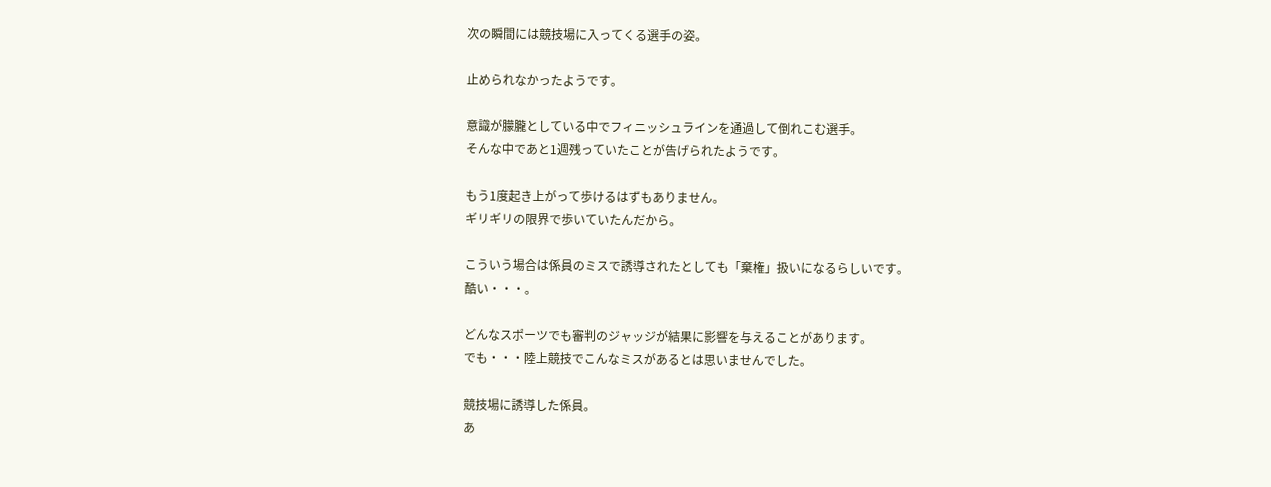次の瞬間には競技場に入ってくる選手の姿。

止められなかったようです。

意識が朦朧としている中でフィニッシュラインを通過して倒れこむ選手。
そんな中であと1週残っていたことが告げられたようです。

もう1度起き上がって歩けるはずもありません。
ギリギリの限界で歩いていたんだから。

こういう場合は係員のミスで誘導されたとしても「棄権」扱いになるらしいです。
酷い・・・。

どんなスポーツでも審判のジャッジが結果に影響を与えることがあります。
でも・・・陸上競技でこんなミスがあるとは思いませんでした。

競技場に誘導した係員。
あ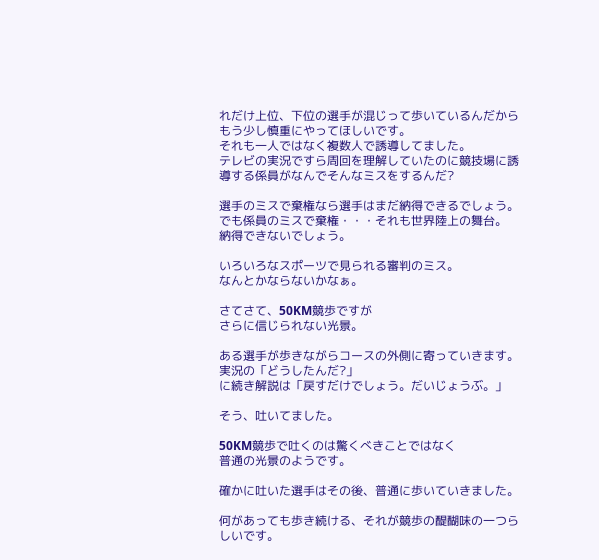れだけ上位、下位の選手が混じって歩いているんだからもう少し慎重にやってほしいです。
それも一人ではなく複数人で誘導してました。
テレビの実況ですら周回を理解していたのに競技場に誘導する係員がなんでそんなミスをするんだ?

選手のミスで棄権なら選手はまだ納得できるでしょう。
でも係員のミスで棄権・・・それも世界陸上の舞台。
納得できないでしょう。

いろいろなスポーツで見られる審判のミス。
なんとかならないかなぁ。

さてさて、50KM競歩ですが
さらに信じられない光景。

ある選手が歩きながらコースの外側に寄っていきます。
実況の「どうしたんだ?」
に続き解説は「戻すだけでしょう。だいじょうぶ。」

そう、吐いてました。

50KM競歩で吐くのは驚くべきことではなく
普通の光景のようです。

確かに吐いた選手はその後、普通に歩いていきました。

何があっても歩き続ける、それが競歩の醍醐味の一つらしいです。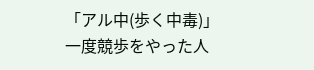「アル中(歩く中毒)」
一度競歩をやった人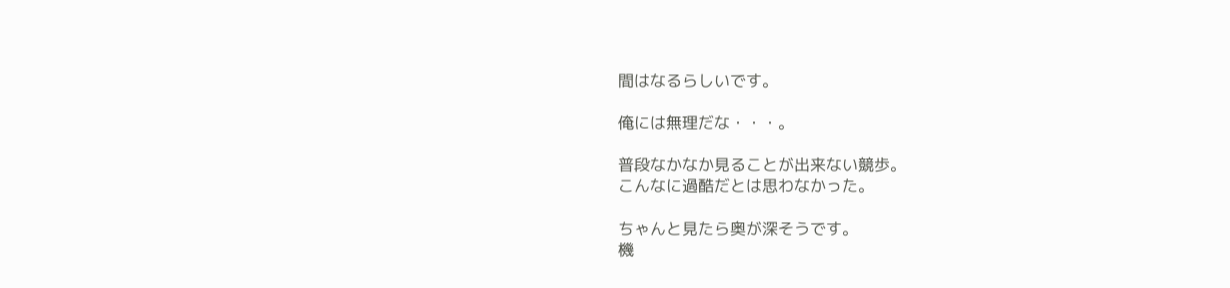間はなるらしいです。

俺には無理だな・・・。

普段なかなか見ることが出来ない競歩。
こんなに過酷だとは思わなかった。

ちゃんと見たら奥が深そうです。
機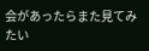会があったらまた見てみたい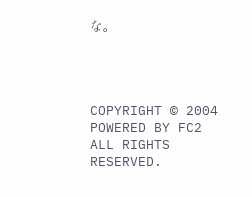な。




COPYRIGHT © 2004 POWERED BY FC2 ALL RIGHTS RESERVED.